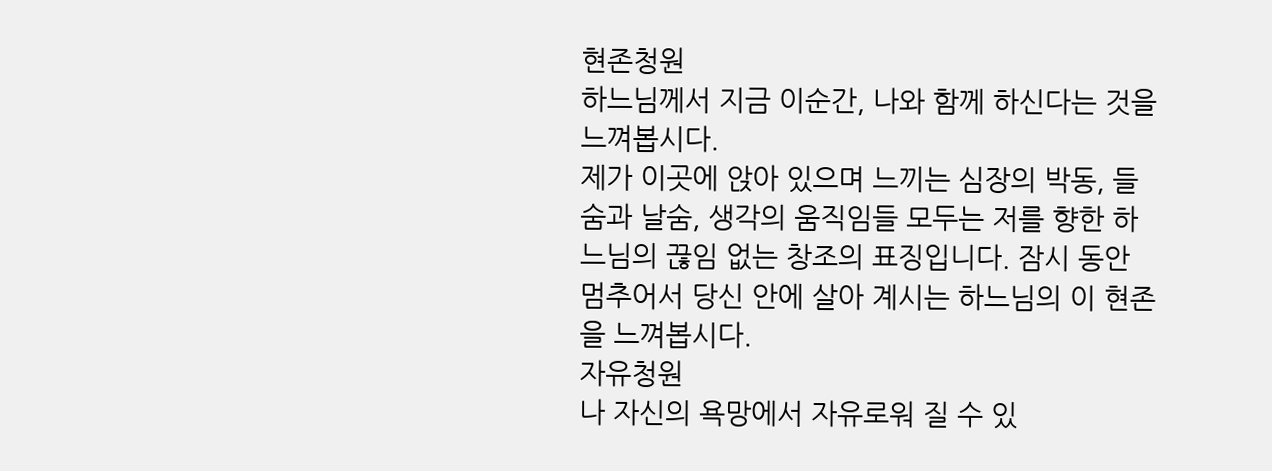현존청원
하느님께서 지금 이순간, 나와 함께 하신다는 것을 느껴봅시다.
제가 이곳에 앉아 있으며 느끼는 심장의 박동, 들숨과 날숨, 생각의 움직임들 모두는 저를 향한 하느님의 끊임 없는 창조의 표징입니다. 잠시 동안 멈추어서 당신 안에 살아 계시는 하느님의 이 현존을 느껴봅시다.
자유청원
나 자신의 욕망에서 자유로워 질 수 있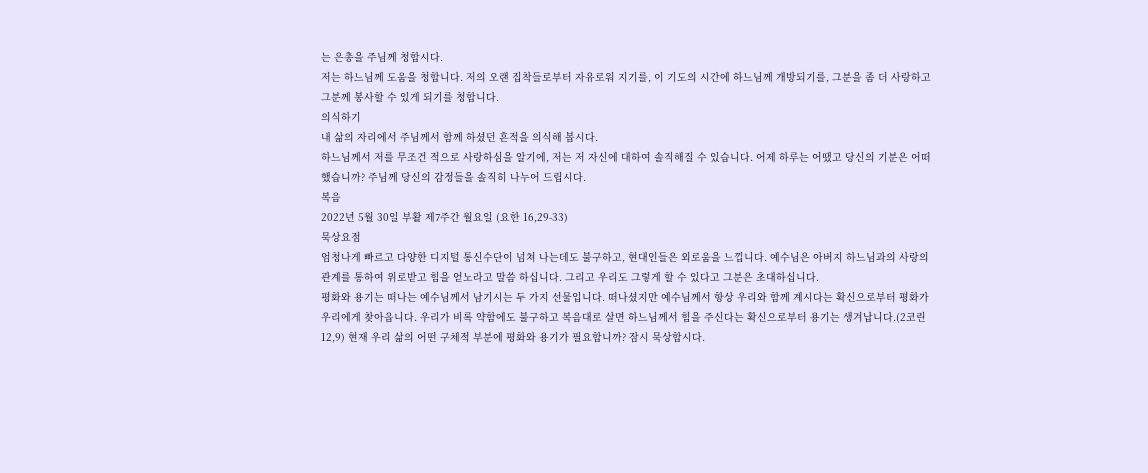는 은총을 주님께 청합시다.
저는 하느님께 도움을 청합니다. 저의 오랜 집착들로부터 자유로워 지기를, 이 기도의 시간에 하느님께 개방되기를, 그분을 좀 더 사랑하고 그분께 봉사할 수 있게 되기를 청합니다.
의식하기
내 삶의 자리에서 주님께서 함께 하셨던 흔적을 의식해 봅시다.
하느님께서 저를 무조건 적으로 사랑하심을 알기에, 저는 저 자신에 대하여 솔직해질 수 있습니다. 어제 하루는 어땠고 당신의 기분은 어떠했습니까? 주님께 당신의 감정들을 솔직히 나누어 드립시다.
복음
2022년 5월 30일 부활 제7주간 월요일 (요한 16,29-33)
묵상요점
엄청나게 빠르고 다양한 디지털 통신수단이 넘쳐 나는데도 불구하고, 현대인들은 외로움을 느낍니다. 예수님은 아버지 하느님과의 사랑의 관계를 통하여 위로받고 힘을 얻노라고 말씀 하십니다. 그리고 우리도 그렇게 할 수 있다고 그분은 초대하십니다.
평화와 용기는 떠나는 예수님께서 남기시는 두 가지 선물입니다. 떠나셨지만 예수님께서 항상 우리와 함께 계시다는 확신으로부터 평화가 우리에게 찾아옵니다. 우리가 비록 약함에도 불구하고 복음대로 살면 하느님께서 힘을 주신다는 확신으로부터 용기는 생겨납니다.(2코린 12,9) 현재 우리 삶의 어떤 구체적 부분에 평화와 용기가 필요합니까? 잠시 묵상합시다.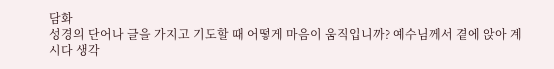담화
성경의 단어나 글을 가지고 기도할 때 어떻게 마음이 움직입니까? 예수님께서 곁에 앉아 계시다 생각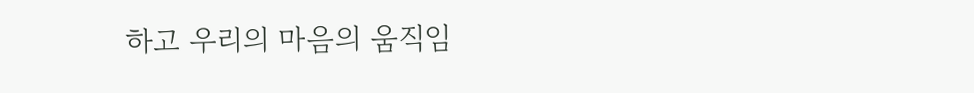하고 우리의 마음의 움직임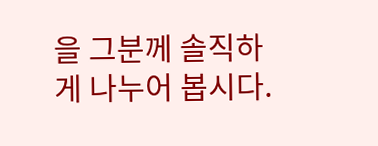을 그분께 솔직하게 나누어 봅시다.